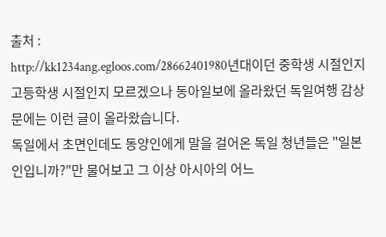출처 :
http://kk1234ang.egloos.com/28662401980년대이던 중학생 시절인지 고등학생 시절인지 모르겠으나 동아일보에 올라왔던 독일여행 감상문에는 이런 글이 올라왔습니다.
독일에서 초면인데도 동양인에게 말을 걸어온 독일 청년들은 "일본인입니까?"만 물어보고 그 이상 아시아의 어느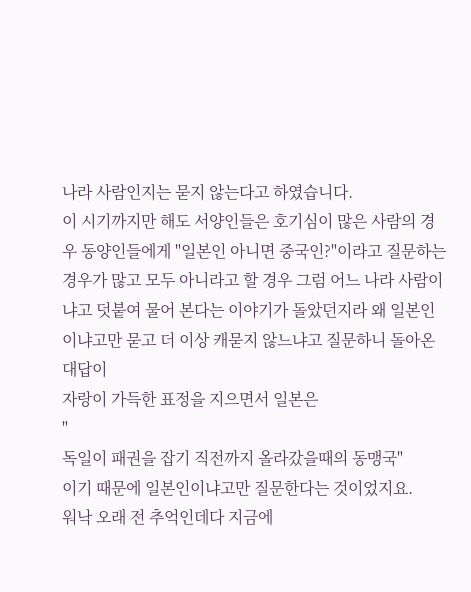나라 사람인지는 묻지 않는다고 하였습니다.
이 시기까지만 해도 서양인들은 호기심이 많은 사람의 경우 동양인들에게 "일본인 아니면 중국인?"이라고 질문하는 경우가 많고 모두 아니라고 할 경우 그럼 어느 나라 사람이냐고 덧붙여 물어 본다는 이야기가 돌았던지라 왜 일본인이냐고만 묻고 더 이상 캐묻지 않느냐고 질문하니 돌아온 대답이
자랑이 가득한 표정을 지으면서 일본은
"
독일이 패권을 잡기 직전까지 올라갔을때의 동맹국"
이기 때문에 일본인이냐고만 질문한다는 것이었지요.
워낙 오래 전 추억인데다 지금에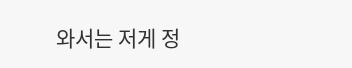와서는 저게 정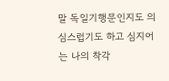말 독일기행문인지도 의심스럽기도 하고 심지어는 나의 착각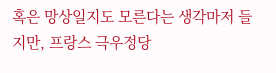혹은 망상일지도 모른다는 생각마저 들지만, 프랑스 극우정당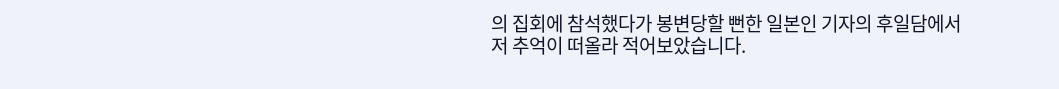의 집회에 참석했다가 봉변당할 뻔한 일본인 기자의 후일담에서 저 추억이 떠올라 적어보았습니다.